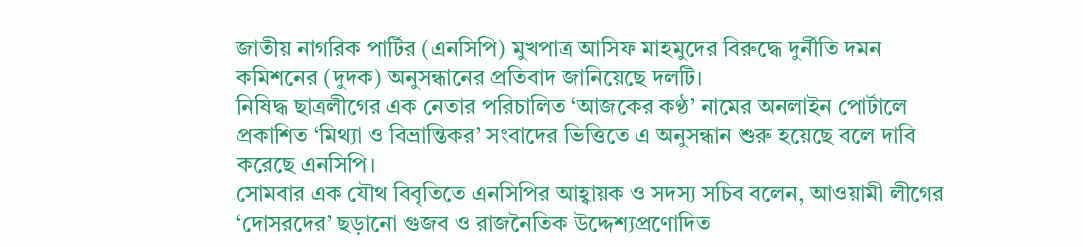জাতীয় নাগরিক পার্টির (এনসিপি) মুখপাত্র আসিফ মাহমুদের বিরুদ্ধে দুর্নীতি দমন কমিশনের (দুদক) অনুসন্ধানের প্রতিবাদ জানিয়েছে দলটি।
নিষিদ্ধ ছাত্রলীগের এক নেতার পরিচালিত ‘আজকের কণ্ঠ’ নামের অনলাইন পোর্টালে প্রকাশিত ‘মিথ্যা ও বিভ্রান্তিকর’ সংবাদের ভিত্তিতে এ অনুসন্ধান শুরু হয়েছে বলে দাবি করেছে এনসিপি।
সোমবার এক যৌথ বিবৃতিতে এনসিপির আহ্বায়ক ও সদস্য সচিব বলেন, আওয়ামী লীগের ‘দোসরদের’ ছড়ানো গুজব ও রাজনৈতিক উদ্দেশ্যপ্রণোদিত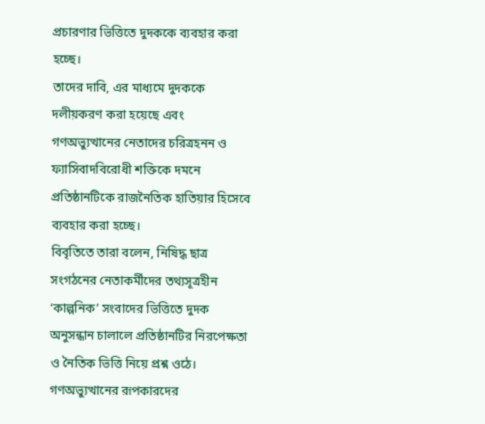প্রচারণার ভিত্তিতে দুদককে ব্যবহার করা হচ্ছে।
তাদের দাবি, এর মাধ্যমে দুদককে দলীয়করণ করা হয়েছে এবং গণঅভ্যুত্থানের নেতাদের চরিত্রহনন ও ফ্যাসিবাদবিরোধী শক্তিকে দমনে প্রতিষ্ঠানটিকে রাজনৈতিক হাতিয়ার হিসেবে ব্যবহার করা হচ্ছে।
বিবৃতিতে তারা বলেন, নিষিদ্ধ ছাত্র সংগঠনের নেতাকর্মীদের তথ্যসূত্রহীন ‘কাল্পনিক’ সংবাদের ভিত্তিতে দুদক অনুসন্ধান চালালে প্রতিষ্ঠানটির নিরপেক্ষতা ও নৈতিক ভিত্তি নিয়ে প্রশ্ন ওঠে। গণঅভ্যুত্থানের রূপকারদের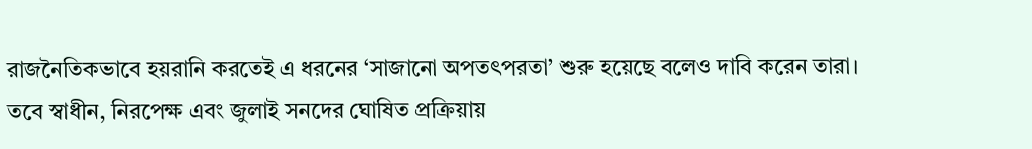রাজনৈতিকভাবে হয়রানি করতেই এ ধরনের ‘সাজানো অপতৎপরতা’ শুরু হয়েছে বলেও দাবি করেন তারা।
তবে স্বাধীন, নিরপেক্ষ এবং জুলাই সনদের ঘোষিত প্রক্রিয়ায়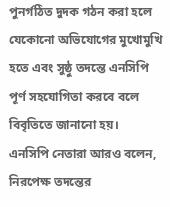পুনর্গঠিত দুদক গঠন করা হলে যেকোনো অভিযোগের মুখোমুখি হতে এবং সুষ্ঠু তদন্তে এনসিপি পূর্ণ সহযোগিতা করবে বলে বিবৃতিতে জানানো হয়।
এনসিপি নেতারা আরও বলেন, নিরপেক্ষ তদন্তের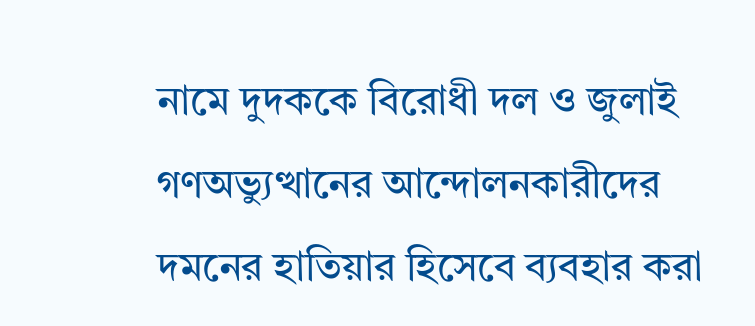নামে দুদককে বিরোধী দল ও জুলাই গণঅভ্যুত্থানের আন্দোলনকারীদের দমনের হাতিয়ার হিসেবে ব্যবহার করা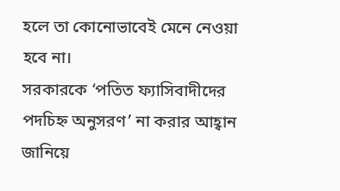হলে তা কোনোভাবেই মেনে নেওয়া হবে না।
সরকারকে ‘পতিত ফ্যাসিবাদীদের পদচিহ্ন অনুসরণ’ না করার আহ্বান জানিয়ে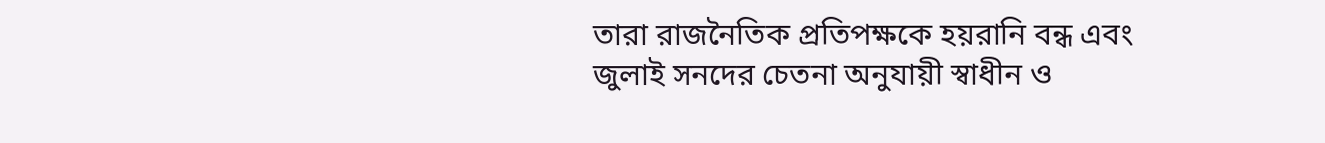তারা রাজনৈতিক প্রতিপক্ষকে হয়রানি বন্ধ এবং জুলাই সনদের চেতনা অনুযায়ী স্বাধীন ও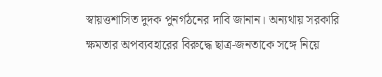স্বায়ত্তশাসিত দুদক পুনর্গঠনের দাবি জানান। অন্যথায় সরকারি ক্ষমতার অপব্যবহারের বিরুদ্ধে ছাত্র-জনতাকে সঙ্গে নিয়ে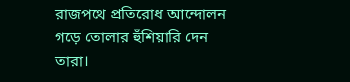রাজপথে প্রতিরোধ আন্দোলন গড়ে তোলার হুঁশিয়ারি দেন তারা।